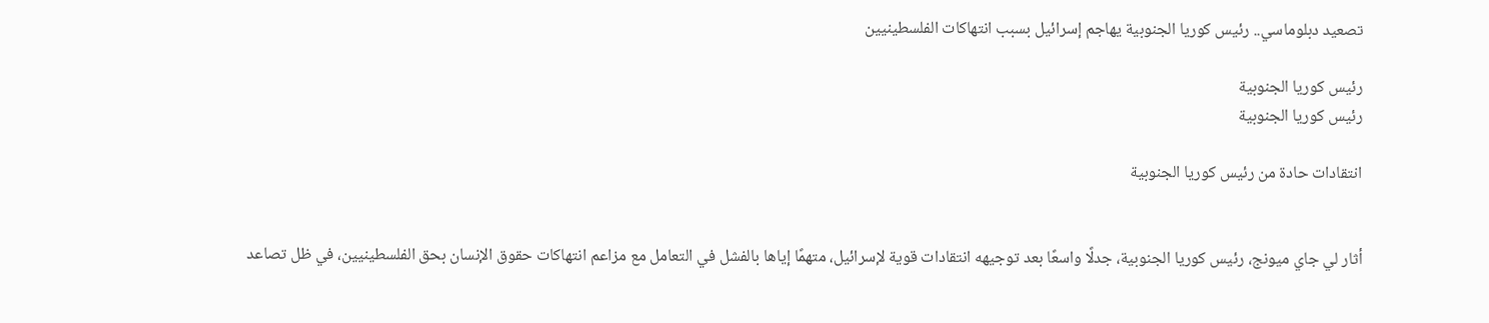تصعيد دبلوماسي.. رئيس كوريا الجنوبية يهاجم إسرائيل بسبب انتهاكات الفلسطينيين

رئيس كوريا الجنوبية
رئيس كوريا الجنوبية

انتقادات حادة من رئيس كوريا الجنوبية


أثار لي جاي ميونج، رئيس كوريا الجنوبية، جدلًا واسعًا بعد توجيهه انتقادات قوية لإسرائيل، متهمًا إياها بالفشل في التعامل مع مزاعم انتهاكات حقوق الإنسان بحق الفلسطينيين، في ظل تصاعد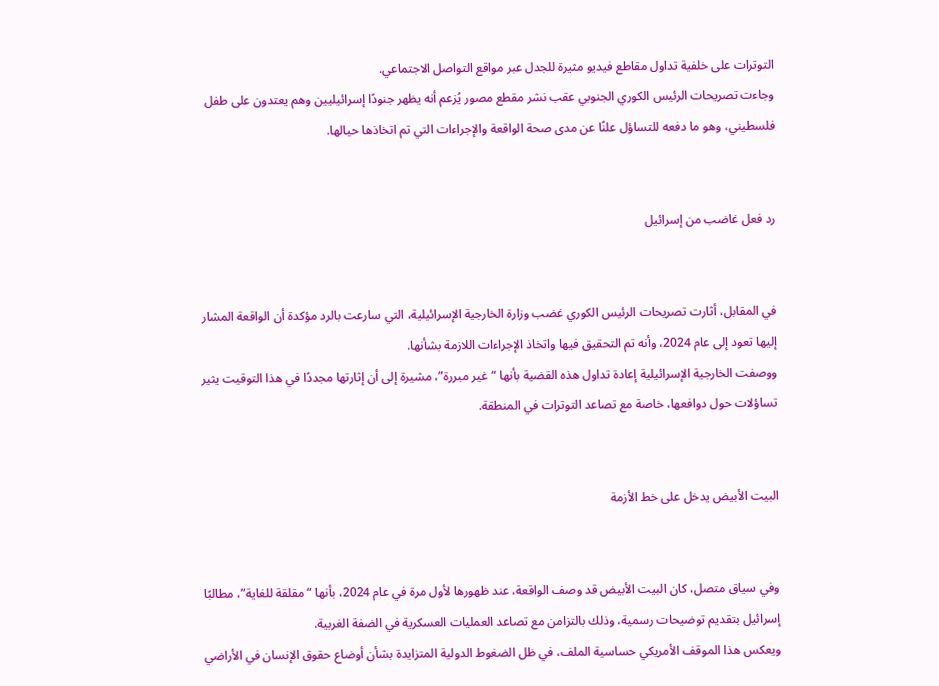التوترات على خلفية تداول مقاطع فيديو مثيرة للجدل عبر مواقع التواصل الاجتماعي.
وجاءت تصريحات الرئيس الكوري الجنوبي عقب نشر مقطع مصور يُزعم أنه يظهر جنودًا إسرائيليين وهم يعتدون على طفل فلسطيني، وهو ما دفعه للتساؤل علنًا عن مدى صحة الواقعة والإجراءات التي تم اتخاذها حيالها.


رد فعل غاضب من إسرائيل


في المقابل، أثارت تصريحات الرئيس الكوري غضب وزارة الخارجية الإسرائيلية، التي سارعت بالرد مؤكدة أن الواقعة المشار إليها تعود إلى عام 2024، وأنه تم التحقيق فيها واتخاذ الإجراءات اللازمة بشأنها.
ووصفت الخارجية الإسرائيلية إعادة تداول هذه القضية بأنها “غير مبررة”، مشيرة إلى أن إثارتها مجددًا في هذا التوقيت يثير تساؤلات حول دوافعها، خاصة مع تصاعد التوترات في المنطقة.


البيت الأبيض يدخل على خط الأزمة


وفي سياق متصل، كان البيت الأبيض قد وصف الواقعة، عند ظهورها لأول مرة في عام 2024، بأنها “مقلقة للغاية”، مطالبًا إسرائيل بتقديم توضيحات رسمية، وذلك بالتزامن مع تصاعد العمليات العسكرية في الضفة الغربية.
ويعكس هذا الموقف الأمريكي حساسية الملف، في ظل الضغوط الدولية المتزايدة بشأن أوضاع حقوق الإنسان في الأراضي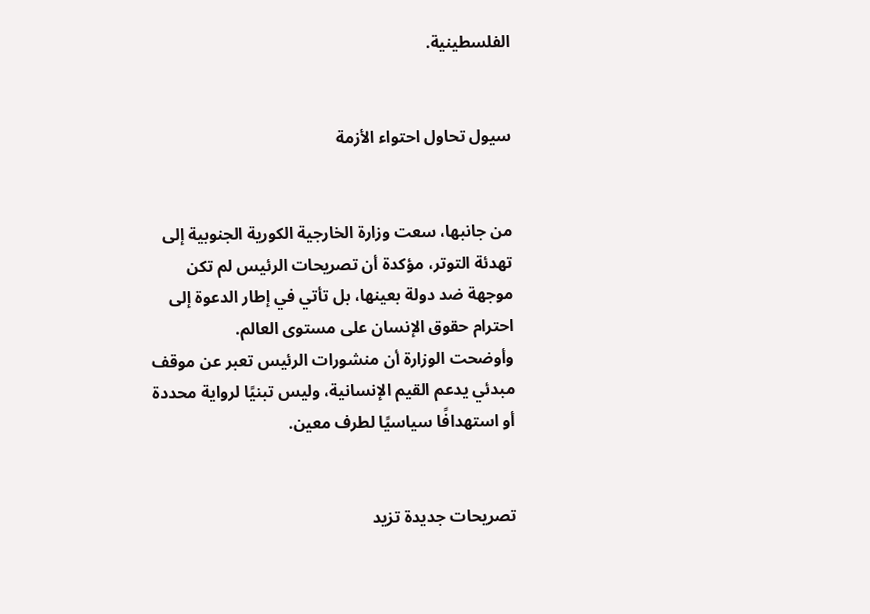الفلسطينية.


سيول تحاول احتواء الأزمة


من جانبها، سعت وزارة الخارجية الكورية الجنوبية إلى تهدئة التوتر، مؤكدة أن تصريحات الرئيس لم تكن موجهة ضد دولة بعينها، بل تأتي في إطار الدعوة إلى احترام حقوق الإنسان على مستوى العالم.
وأوضحت الوزارة أن منشورات الرئيس تعبر عن موقف مبدئي يدعم القيم الإنسانية، وليس تبنيًا لرواية محددة أو استهدافًا سياسيًا لطرف معين.


تصريحات جديدة تزيد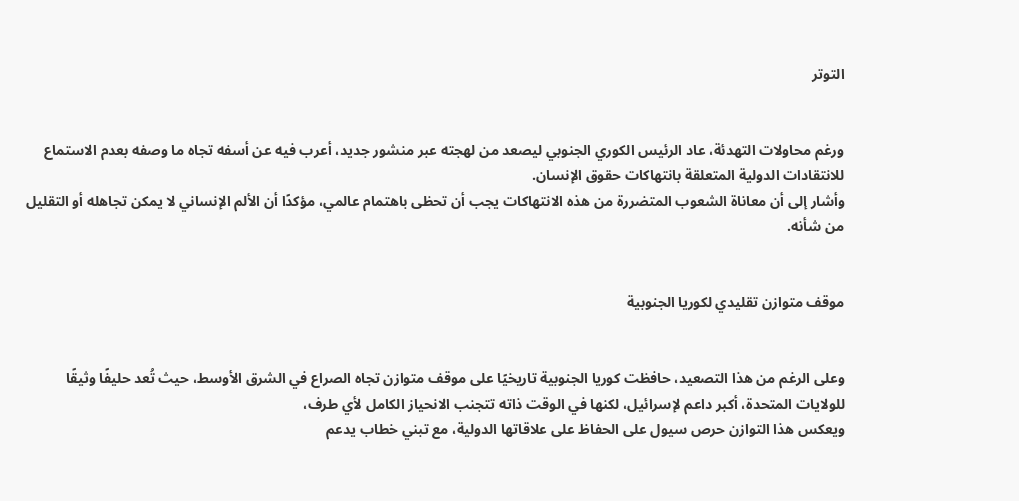التوتر


ورغم محاولات التهدئة، عاد الرئيس الكوري الجنوبي ليصعد من لهجته عبر منشور جديد، أعرب فيه عن أسفه تجاه ما وصفه بعدم الاستماع للانتقادات الدولية المتعلقة بانتهاكات حقوق الإنسان.
وأشار إلى أن معاناة الشعوب المتضررة من هذه الانتهاكات يجب أن تحظى باهتمام عالمي، مؤكدًا أن الألم الإنساني لا يمكن تجاهله أو التقليل من شأنه.


موقف متوازن تقليدي لكوريا الجنوبية


وعلى الرغم من هذا التصعيد، حافظت كوريا الجنوبية تاريخيًا على موقف متوازن تجاه الصراع في الشرق الأوسط، حيث تُعد حليفًا وثيقًا للولايات المتحدة، أكبر داعم لإسرائيل، لكنها في الوقت ذاته تتجنب الانحياز الكامل لأي طرف،
ويعكس هذا التوازن حرص سيول على الحفاظ على علاقاتها الدولية، مع تبني خطاب يدعم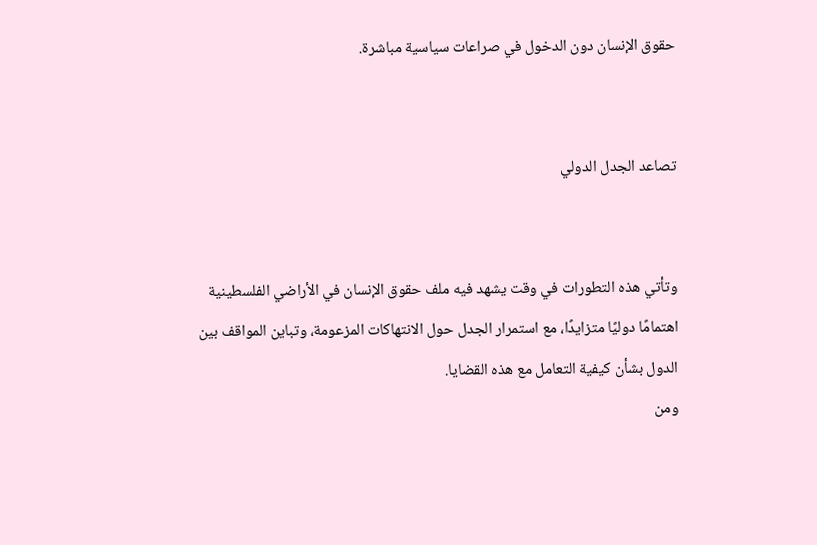حقوق الإنسان دون الدخول في صراعات سياسية مباشرة.


تصاعد الجدل الدولي


وتأتي هذه التطورات في وقت يشهد فيه ملف حقوق الإنسان في الأراضي الفلسطينية اهتمامًا دوليًا متزايدًا، مع استمرار الجدل حول الانتهاكات المزعومة، وتباين المواقف بين الدول بشأن كيفية التعامل مع هذه القضايا.
ومن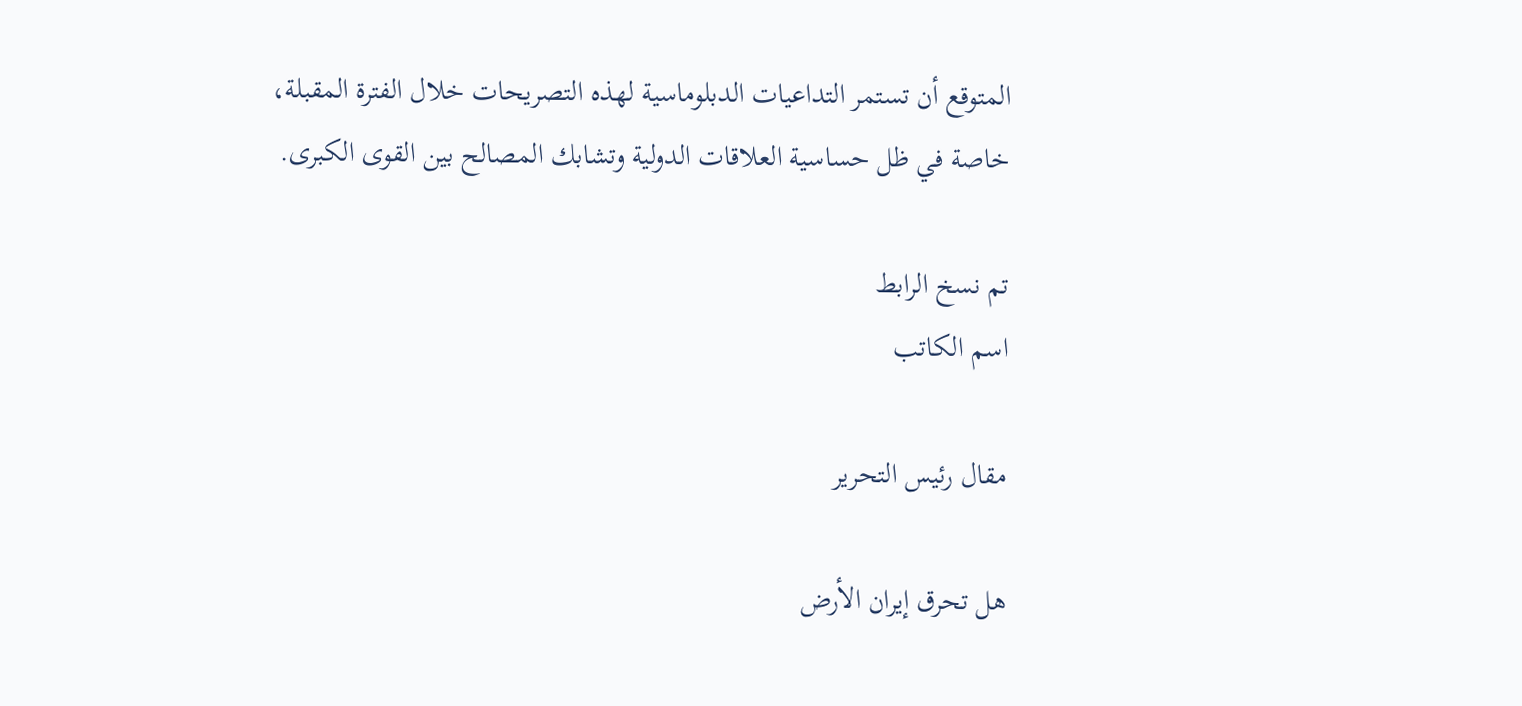المتوقع أن تستمر التداعيات الدبلوماسية لهذه التصريحات خلال الفترة المقبلة، خاصة في ظل حساسية العلاقات الدولية وتشابك المصالح بين القوى الكبرى.

تم نسخ الرابط
اسم الكاتب

مقال رئيس التحرير

هل تحرق إيران الأرض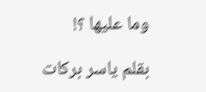وما عليها ؟!

بقلم ياسر بركات